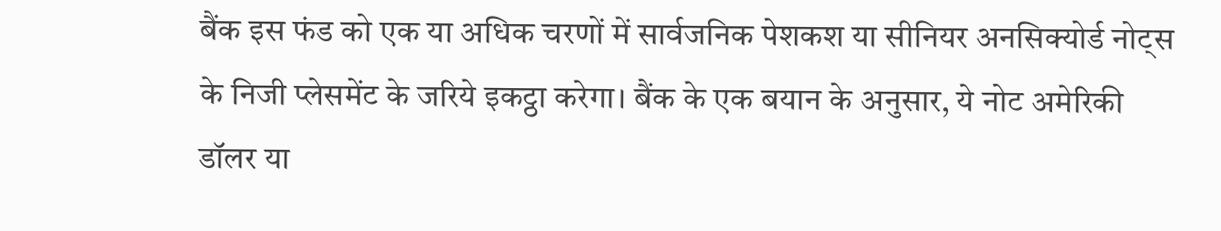बैंक इस फंड को एक या अधिक चरणों में सार्वजनिक पेशकश या सीनियर अनसिक्योर्ड नोट्स के निजी प्लेसमेंट के जरिये इकट्ठा करेगा। बैंक के एक बयान के अनुसार, ये नोट अमेरिकी डॉलर या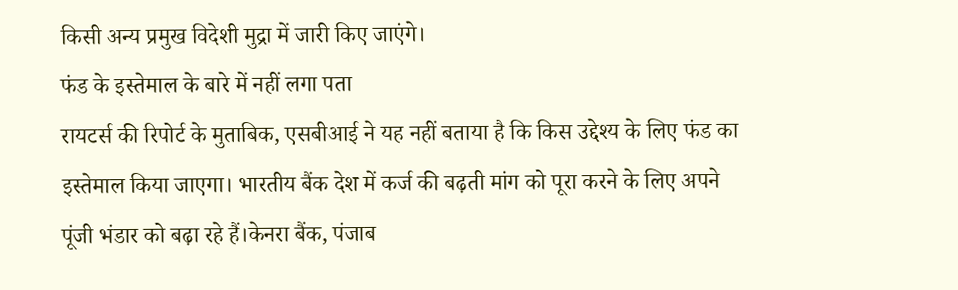किसी अन्य प्रमुख विदेशी मुद्रा में जारी किए जाएंगे।
फंड के इस्तेमाल के बारे में नहीं लगा पता
रायटर्स की रिपोर्ट के मुताबिक, एसबीआई ने यह नहीं बताया है कि किस उद्देश्य के लिए फंड का इस्तेमाल किया जाएगा। भारतीय बैंक देश में कर्ज की बढ़ती मांग को पूरा करने के लिए अपने पूंजी भंडार को बढ़ा रहे हैं।केनरा बैंक, पंजाब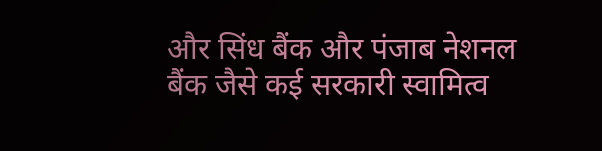और सिंध बैंक और पंजाब नेशनल बैंक जैसे कई सरकारी स्वामित्व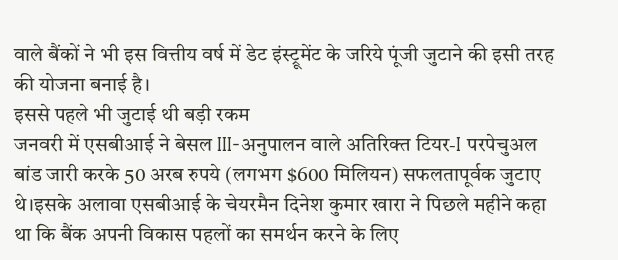वाले बैंकों ने भी इस वित्तीय वर्ष में डेट इंस्ट्रूमेंट के जरिये पूंजी जुटाने की इसी तरह की योजना बनाई है।
इससे पहले भी जुटाई थी बड़ी रकम
जनवरी में एसबीआई ने बेसल III-अनुपालन वाले अतिरिक्त टियर-I परपेचुअल बांड जारी करके 50 अरब रुपये (लगभग $600 मिलियन) सफलतापूर्वक जुटाए थे।इसके अलावा एसबीआई के चेयरमैन दिनेश कुमार खारा ने पिछले महीने कहा था कि बैंक अपनी विकास पहलों का समर्थन करने के लिए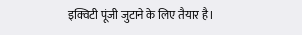इक्विटी पूंजी जुटाने के लिए तैयार है।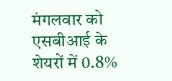मंगलवार को एसबीआई के शेयरों में 0.8%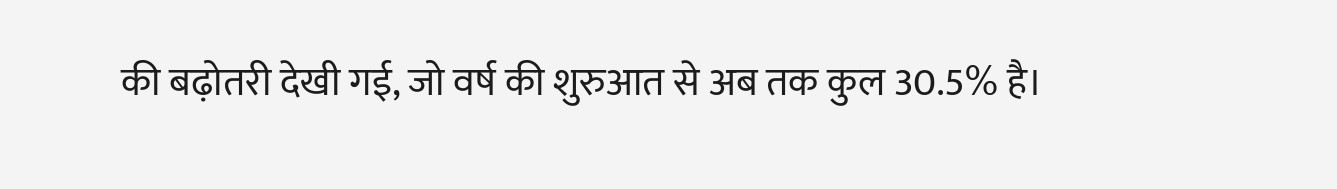की बढ़ोतरी देखी गई, जो वर्ष की शुरुआत से अब तक कुल 30.5% है।